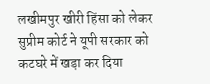लखीमपुर खीरी हिंसा को लेकर सुप्रीम कोर्ट ने यूपी सरकार को कटघरे में खड़ा कर दिया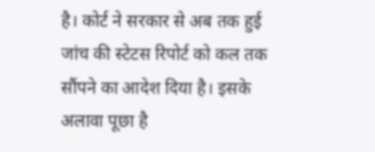है। कोर्ट ने सरकार से अब तक हुई जांच की स्टेटस रिपोर्ट को कल तक सौंपने का आदेश दिया है। इसके अलावा पूछा है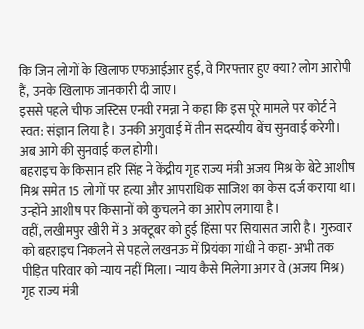कि जिन लोगों के खिलाफ एफआईआर हुई, वे गिरफ्तार हुए क्या? लोग आरोपी हैं, उनके खिलाफ जानकारी दी जाए।
इससे पहले चीफ जस्टिस एनवी रमन्ना ने कहा कि इस पूरे मामले पर कोर्ट ने स्वत: संज्ञान लिया है। उनकी अगुवाई में तीन सदस्यीय बेंच सुनवाई करेगी। अब आगे की सुनवाई कल होगी।
बहराइच के किसान हरि सिंह ने केंद्रीय गृह राज्य मंत्री अजय मिश्र के बेटे आशीष मिश्र समेत 15 लोगों पर हत्या और आपराधिक साजिश का केस दर्ज कराया था। उन्होंने आशीष पर किसानों को कुचलने का आरोप लगाया है।
वहीं, लखीमपुर खीरी में 3 अक्टूबर को हुई हिंसा पर सियासत जारी है। गुरुवार को बहराइच निकलने से पहले लखनऊ में प्रियंका गांधी ने कहा- अभी तक पीड़ित परिवार को न्याय नहीं मिला। न्याय कैसे मिलेगा अगर वे (अजय मिश्र) गृह राज्य मंत्री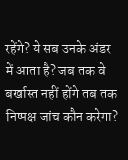रहेंगे? ये सब उनके अंडर में आता है? जब तक वे बर्खास्त नहीं होंगे तब तक निष्पक्ष जांच कौन करेगा?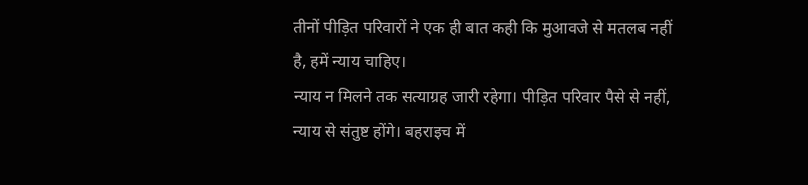तीनों पीड़ित परिवारों ने एक ही बात कही कि मुआवजे से मतलब नहीं है, हमें न्याय चाहिए।
न्याय न मिलने तक सत्याग्रह जारी रहेगा। पीड़ित परिवार पैसे से नहीं, न्याय से संतुष्ट होंगे। बहराइच में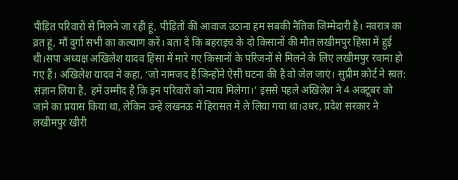पीड़ित परिवारों से मिलने जा रही हूं, पीड़ितों की आवाज उठाना हम सबकी नैतिक जिम्मेदारी है। नवरात्र का व्रत हूं, माँ दुर्गा सभी का कल्याण करें। बता दें कि बहराइच के दो किसानों की मौत लखीमपुर हिंसा में हुई थी।सपा अध्यक्ष अखिलेश यादव हिंसा में मारे गए किसानों के परिजनों से मिलने के लिए लखीमपुर रवाना हो गए हैं। अखिलेश यादव ने कहा, ‘जो नामजद हैं जिन्होंने ऐसी घटना की है वो जेल जाएं। सुप्रीम कोर्ट ने स्वत: संज्ञान लिया है, हमें उम्मीद है कि इन परिवारों को न्याय मिलेगा।’ इससे पहले अखिलेश ने 4 अक्टूबर को जाने का प्रयास किया था, लेकिन उन्हें लखनऊ में हिरासत में ले लिया गया था।उधर, प्रदेश सरकार ने लखीमपुर खीरी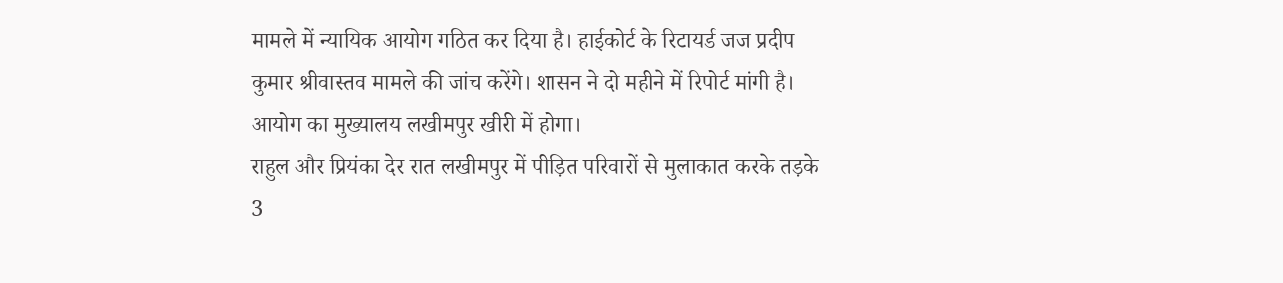मामले में न्यायिक आयोग गठित कर दिया है। हाईकोर्ट के रिटायर्ड जज प्रदीप कुमार श्रीवास्तव मामले की जांच करेंगे। शासन ने दो महीने में रिपोर्ट मांगी है। आयोग का मुख्यालय लखीमपुर खीरी में होगा।
राहुल और प्रियंका देर रात लखीमपुर में पीड़ित परिवारों से मुलाकात करके तड़के 3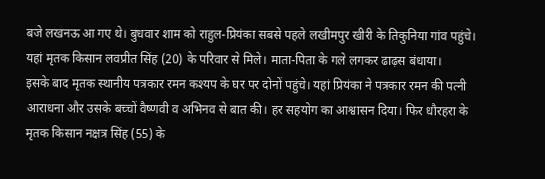बजे लखनऊ आ गए थे। बुधवार शाम को राहुल-प्रियंका सबसे पहले लखीमपुर खीरी के तिकुनिया गांव पहुंचे। यहां मृतक किसान लवप्रीत सिंह (20) के परिवार से मिले। माता-पिता के गले लगकर ढाढ़स बंधाया।
इसके बाद मृतक स्थानीय पत्रकार रमन कश्यप के घर पर दोनों पहुंचे। यहां प्रियंका ने पत्रकार रमन की पत्नी आराधना और उसके बच्चों वैष्णवी व अभिनव से बात की। हर सहयोग का आश्वासन दिया। फिर धौरहरा के मृतक किसान नक्षत्र सिंह (55) के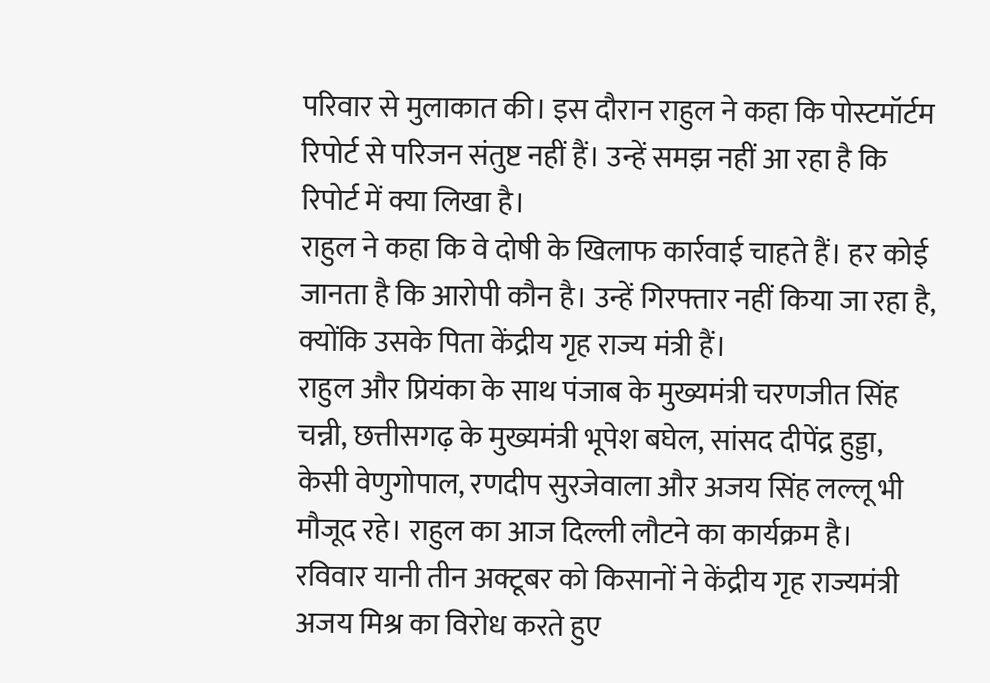परिवार से मुलाकात की। इस दौरान राहुल ने कहा कि पोस्टमॉर्टम रिपोर्ट से परिजन संतुष्ट नहीं हैं। उन्हें समझ नहीं आ रहा है कि रिपोर्ट में क्या लिखा है।
राहुल ने कहा कि वे दोषी के खिलाफ कार्रवाई चाहते हैं। हर कोई जानता है कि आरोपी कौन है। उन्हें गिरफ्तार नहीं किया जा रहा है, क्योंकि उसके पिता केंद्रीय गृह राज्य मंत्री हैं।
राहुल और प्रियंका के साथ पंजाब के मुख्यमंत्री चरणजीत सिंह चन्नी, छत्तीसगढ़ के मुख्यमंत्री भूपेश बघेल, सांसद दीपेंद्र हुड्डा, केसी वेणुगोपाल, रणदीप सुरजेवाला और अजय सिंह लल्लू भी मौजूद रहे। राहुल का आज दिल्ली लौटने का कार्यक्रम है।
रविवार यानी तीन अक्टूबर को किसानों ने केंद्रीय गृह राज्यमंत्री अजय मिश्र का विरोध करते हुए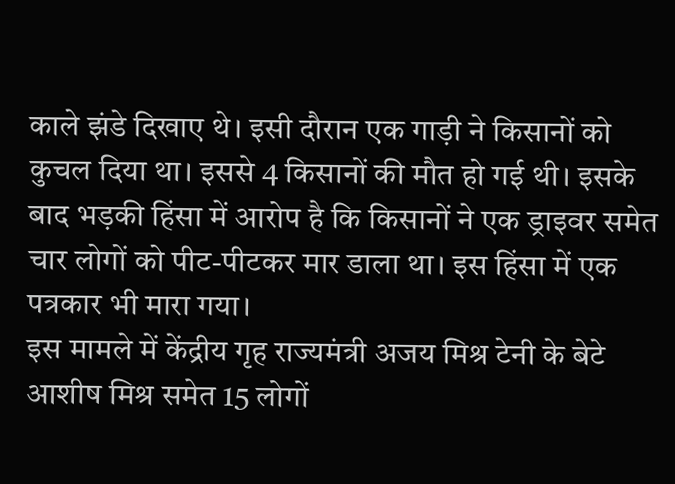काले झंडे दिखाए थे। इसी दौरान एक गाड़ी ने किसानों को कुचल दिया था। इससे 4 किसानों की मौत हो गई थी। इसके बाद भड़की हिंसा में आरोप है कि किसानों ने एक ड्राइवर समेत चार लोगों को पीट-पीटकर मार डाला था। इस हिंसा में एक पत्रकार भी मारा गया।
इस मामले में केंद्रीय गृह राज्यमंत्री अजय मिश्र टेनी के बेटे आशीष मिश्र समेत 15 लोगों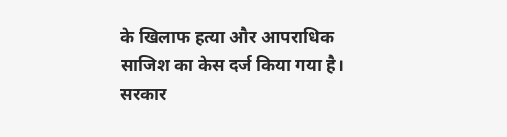के खिलाफ हत्या और आपराधिक साजिश का केस दर्ज किया गया है। सरकार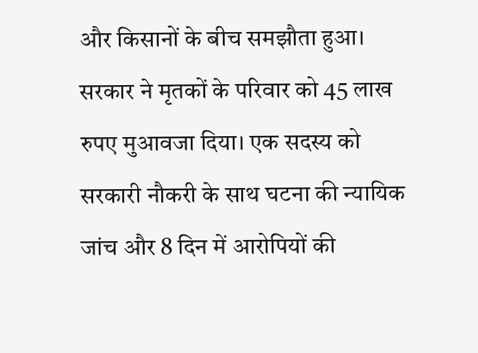और किसानों के बीच समझौता हुआ। सरकार ने मृतकों के परिवार को 45 लाख रुपए मुआवजा दिया। एक सदस्य को सरकारी नौकरी के साथ घटना की न्यायिक जांच और 8 दिन में आरोपियों की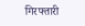गिरफ्तारी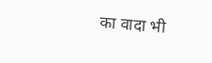का वादा भी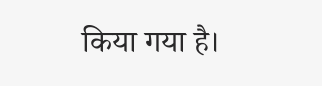किया गया है।